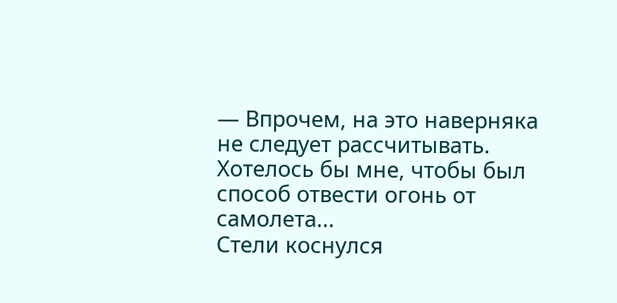— Впрочем, на это наверняка не следует рассчитывать. Хотелось бы мне, чтобы был способ отвести огонь от самолета...
Стели коснулся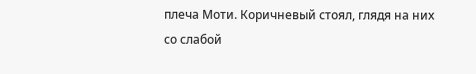плеча Моти. Коричневый стоял, глядя на них со слабой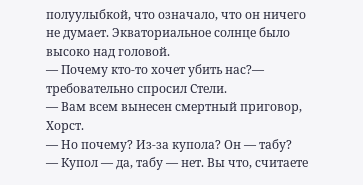полуулыбкой, что означало, что он ничего не думает. Экваториальное солнце было высоко над головой.
— Почему кто-то хочет убить нас?— требовательно спросил Стели.
— Вам всем вынесен смертный приговор, Хорст.
— Но почему? Из-за купола? Он — табу?
— Купол — да, табу — нет. Вы что, считаете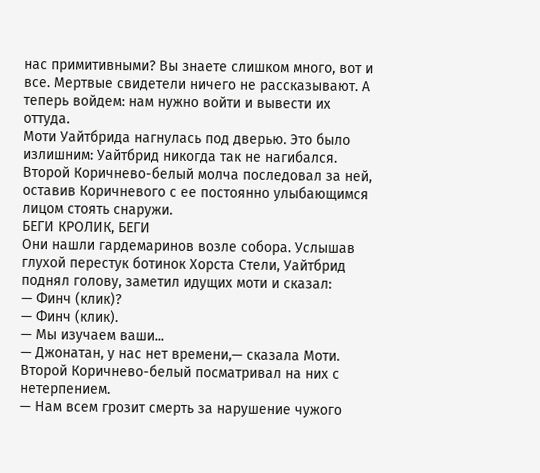нас примитивными? Вы знаете слишком много, вот и все. Мертвые свидетели ничего не рассказывают. А теперь войдем: нам нужно войти и вывести их оттуда.
Моти Уайтбрида нагнулась под дверью. Это было излишним: Уайтбрид никогда так не нагибался. Второй Коричнево-белый молча последовал за ней, оставив Коричневого с ее постоянно улыбающимся лицом стоять снаружи.
БЕГИ КРОЛИК, БЕГИ
Они нашли гардемаринов возле собора. Услышав глухой перестук ботинок Хорста Стели, Уайтбрид поднял голову, заметил идущих моти и сказал:
— Финч (клик)?
— Финч (клик).
— Мы изучаем ваши...
— Джонатан, у нас нет времени,— сказала Моти.
Второй Коричнево-белый посматривал на них с нетерпением.
— Нам всем грозит смерть за нарушение чужого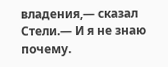владения,— сказал Стели.— И я не знаю почему.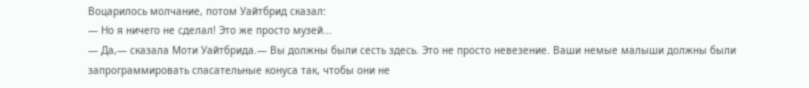Воцарилось молчание, потом Уайтбрид сказал:
— Но я ничего не сделал! Это же просто музей...
— Да,— сказала Моти Уайтбрида.— Вы должны были сесть здесь. Это не просто невезение. Ваши немые малыши должны были запрограммировать спасательные конуса так, чтобы они не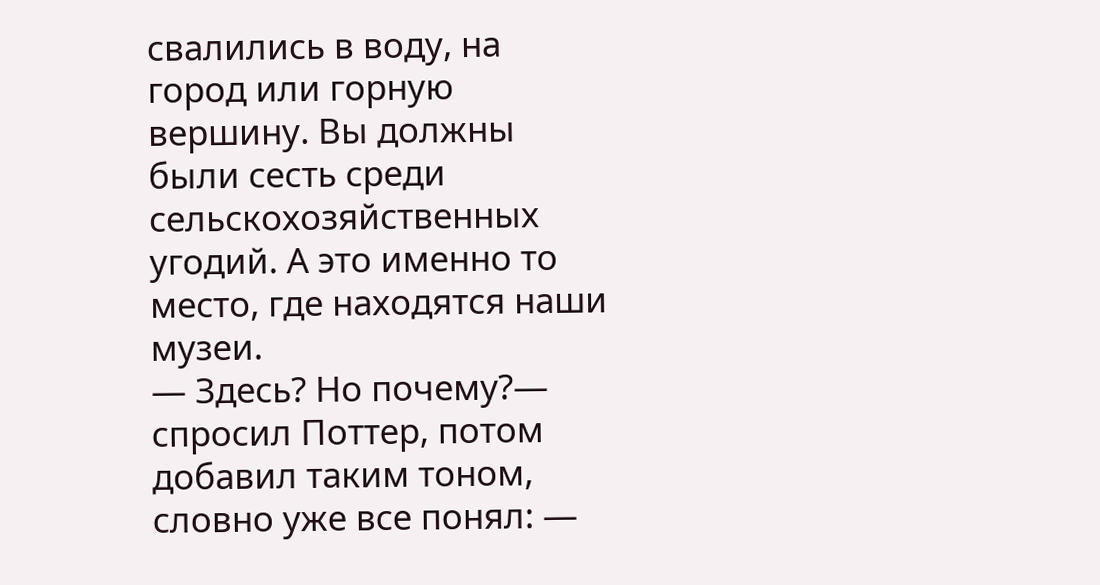свалились в воду, на город или горную вершину. Вы должны были сесть среди сельскохозяйственных угодий. А это именно то место, где находятся наши музеи.
— Здесь? Но почему?— спросил Поттер, потом добавил таким тоном, словно уже все понял: —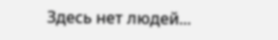Здесь нет людей...